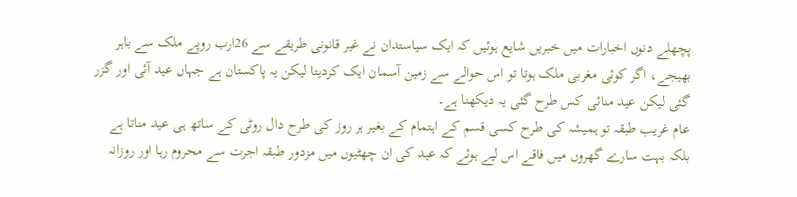پچھلے دنوں اخبارات میں خبریں شایع ہوئیں کہ ایک سیاستدان نے غیر قانونی طریقے سے 26ارب روپے ملک سے باہر بھیجے، اگر کوئی مغربی ملک ہوتا تو اس حوالے سے زمین آسمان ایک کردیتا لیکن یہ پاکستان ہے جہاں عید آئی اور گزر گئی لیکن عید منائی کس طرح گئی یہ دیکھنا ہے۔
عام غریب طبقہ تو ہمیشہ کی طرح کسی قسم کے اہتمام کے بغیر ہر روز کی طرح دال روٹی کے ساتھ ہی عید مناتا ہے بلکہ بہت سارے گھروں میں فاقے اس لیے ہوئے کہ عید کی ان چھٹیوں میں مزدور طبقہ اجرت سے محروم رہا اور روزانہ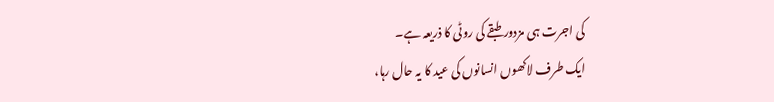کی اجرت ہی مزدور طبقے کی روٹی کا ذریعہ ہے۔
ایک طرف لاکھوں انسانوں کی عید کا یہ حال رہا،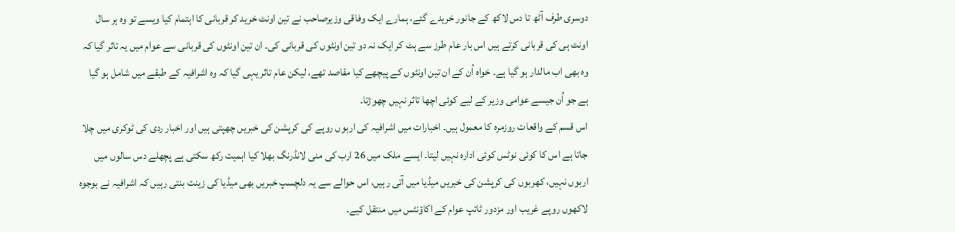دوسری طرف آٹھ تا دس لاکھ کے جانور خریدے گئے، ہمارے ایک وفاقی وزیرصاحب نے تین اونٹ خرید کر قربانی کا اہتمام کیا ویسے تو وہ ہر سال اونٹ ہی کی قربانی کرتے ہیں اس بار عام طرز سے ہٹ کر ایک نہ دو تین اونٹوں کی قربانی کی۔ ان تین اونٹوں کی قربانی سے عوام میں یہ تاثر گیا کہ وہ بھی اب مالدار ہو گیا ہے۔ خواہ اُن کے ان تین اونٹوں کے پیچھے کیا مقاصد تھے، لیکن عام تاثر یہی گیا کہ وہ اشرافیہ کے طبقے میں شامل ہو گیا ہے جو اُن جیسے عوامی وزیر کے لیے کوئی اچھا تاثر نہیں چھوڑتا۔
اس قسم کے واقعات روزمرہ کا معمول ہیں۔ اخبارات میں اشرافیہ کی اربوں روپے کی کرپشن کی خبریں چھپتی ہیں اور اخبار ردی کی ٹوکری میں چلا جاتا ہے اس کا کوئی نوٹس کوئی ادارہ نہیں لیتا۔ ایسے ملک میں 26 ارب کی منی لانڈرنگ بھلا کیا اہمیت رکھ سکتی ہے پچھلے دس سالوں میں اربوں نہیں، کھربوں کی کرپشن کی خبریں میڈیا میں آتی رہیں، اس حوالے سے یہ دلچسپ خبریں بھی میڈیا کی زینت بنتی رہیں کہ اشرافیہ نے بوجوہ لاکھوں روپے غریب اور مزدور ٹائپ عوام کے اکاؤنٹس میں منتقل کیے۔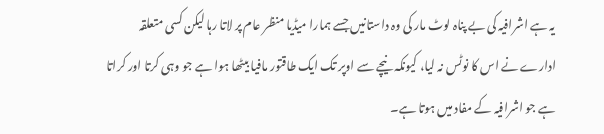یہ ہے اشرافیہ کی بے پناہ لوٹ مار کی وہ داستانیں جسے ہمارا میڈیا منظر عام پر لاتا رہا لیکن کسی متعلقہ ادارے نے اس کا نوٹس نہ لیا، کیونکہ نیچے سے اوپر تک ایک طاقتور مافیا بیٹھا ہوا ہے جو وہی کرتا اور کراتا ہے جو اشرافیہ کے مفاد میں ہوتا ہے۔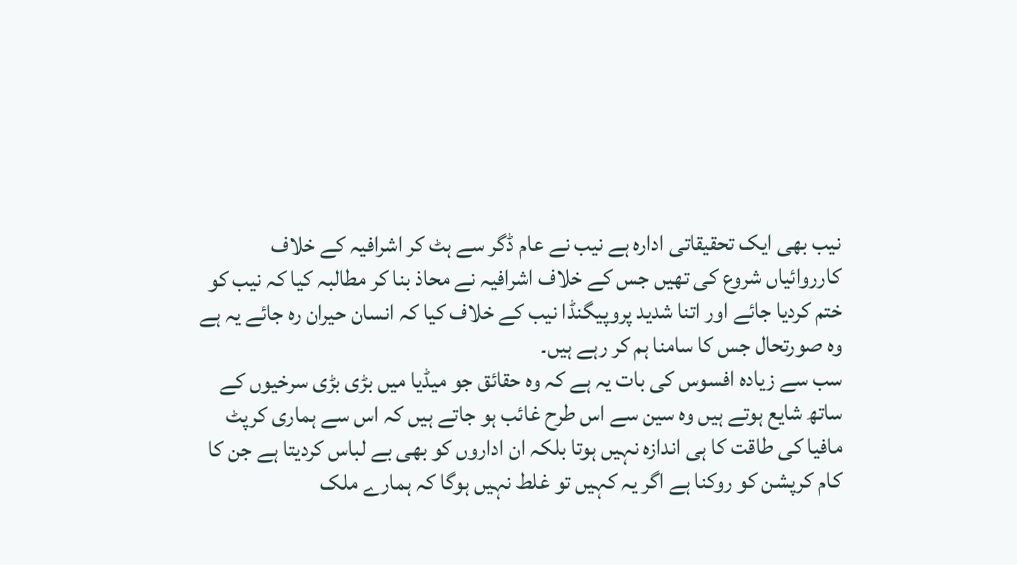نیب بھی ایک تحقیقاتی ادارہ ہے نیب نے عام ڈگر سے ہٹ کر اشرافیہ کے خلاف کارروائیاں شروع کی تھیں جس کے خلاف اشرافیہ نے محاذ بنا کر مطالبہ کیا کہ نیب کو ختم کردیا جائے اور اتنا شدید پروپیگنڈا نیب کے خلاف کیا کہ انسان حیران رہ جائے یہ ہے وہ صورتحال جس کا سامنا ہم کر رہے ہیں۔
سب سے زیادہ افسوس کی بات یہ ہے کہ وہ حقائق جو میڈیا میں بڑی بڑی سرخیوں کے ساتھ شایع ہوتے ہیں وہ سین سے اس طرح غائب ہو جاتے ہیں کہ اس سے ہماری کرپٹ مافیا کی طاقت کا ہی اندازہ نہیں ہوتا بلکہ ان اداروں کو بھی بے لباس کردیتا ہے جن کا کام کرپشن کو روکنا ہے اگر یہ کہیں تو غلط نہیں ہوگا کہ ہمارے ملک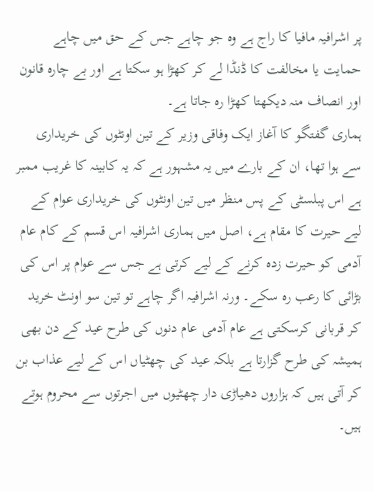پر اشرافیہ مافیا کا راج ہے وہ جو چاہے جس کے حق میں چاہے حمایت یا مخالفت کا ڈنڈا لے کر کھڑا ہو سکتا ہے اور بے چارہ قانون اور انصاف منہ دیکھتا کھڑا رہ جاتا ہے۔
ہماری گفتگو کا آغاز ایک وفاقی وزیر کے تین اونٹوں کی خریداری سے ہوا تھا، ان کے بارے میں یہ مشہور ہے کہ یہ کابینہ کا غریب ممبر ہے اس پبلسٹی کے پس منظر میں تین اونٹوں کی خریداری عوام کے لیے حیرت کا مقام ہے، اصل میں ہماری اشرافیہ اس قسم کے کام عام آدمی کو حیرت زدہ کرنے کے لیے کرتی ہے جس سے عوام پر اس کی بڑائی کا رعب رہ سکے۔ ورنہ اشرافیہ اگر چاہے تو تین سو اونٹ خرید کر قربانی کرسکتی ہے عام آدمی عام دنوں کی طرح عید کے دن بھی ہمیشہ کی طرح گزارتا ہے بلکہ عید کی چھٹیاں اس کے لیے عذاب بن کر آتی ہیں کہ ہزاروں دھیاڑی دار چھٹیوں میں اجرتوں سے محروم ہوتے ہیں۔